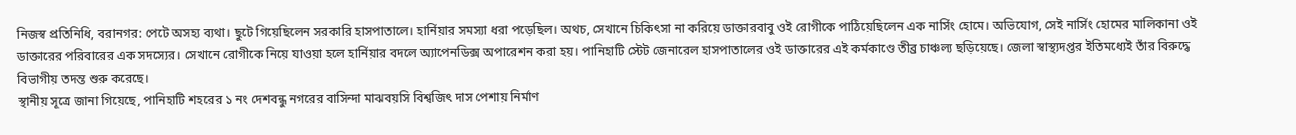নিজস্ব প্রতিনিধি, বরানগর: পেটে অসহ্য ব্যথা। ছুটে গিয়েছিলেন সরকারি হাসপাতালে। হার্নিয়ার সমস্যা ধরা পড়েছিল। অথচ, সেখানে চিকিৎসা না করিয়ে ডাক্তারবাবু ওই রোগীকে পাঠিয়েছিলেন এক নার্সিং হোমে। অভিযোগ, সেই নার্সিং হোমের মালিকানা ওই ডাক্তারের পরিবারের এক সদস্যের। সেখানে রোগীকে নিয়ে যাওয়া হলে হার্নিয়ার বদলে অ্যাপেনডিক্স অপারেশন করা হয়। পানিহাটি স্টেট জেনারেল হাসপাতালের ওই ডাক্তারের এই কর্মকাণ্ডে তীব্র চাঞ্চল্য ছড়িয়েছে। জেলা স্বাস্থ্যদপ্তর ইতিমধ্যেই তাঁর বিরুদ্ধে বিভাগীয় তদন্ত শুরু করেছে।
স্থানীয় সূত্রে জানা গিয়েছে, পানিহাটি শহরের ১ নং দেশবন্ধু নগরের বাসিন্দা মাঝবয়সি বিশ্বজিৎ দাস পেশায় নির্মাণ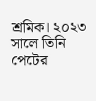শ্রমিক। ২০২৩ সালে তিনি পেটের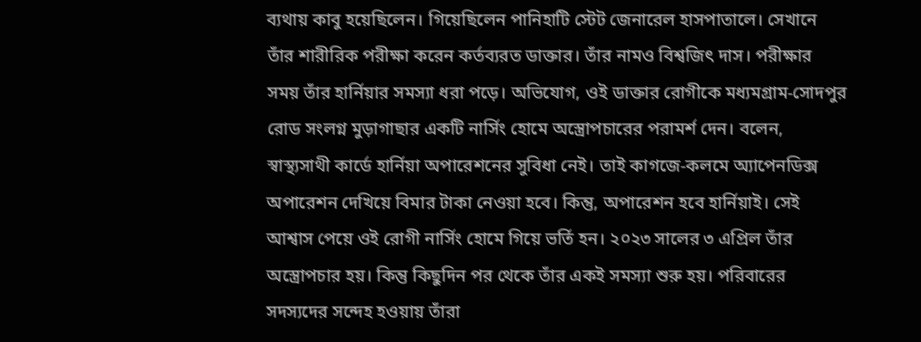ব্যথায় কাবু হয়েছিলেন। গিয়েছিলেন পানিহাটি স্টেট জেনারেল হাসপাতালে। সেখানে তাঁর শারীরিক পরীক্ষা করেন কর্তব্যরত ডাক্তার। তাঁর নামও বিশ্বজিৎ দাস। পরীক্ষার সময় তাঁর হার্নিয়ার সমস্যা ধরা পড়ে। অভিযোগ, ওই ডাক্তার রোগীকে মধ্যমগ্রাম-সোদপুর রোড সংলগ্ন মুড়াগাছার একটি নার্সিং হোমে অস্ত্রোপচারের পরামর্শ দেন। বলেন, স্বাস্থ্যসাথী কার্ডে হার্নিয়া অপারেশনের সুবিধা নেই। তাই কাগজে-কলমে অ্যাপেনডিক্স অপারেশন দেখিয়ে বিমার টাকা নেওয়া হবে। কিন্তু, অপারেশন হবে হার্নিয়াই। সেই আশ্বাস পেয়ে ওই রোগী নার্সিং হোমে গিয়ে ভর্তি হন। ২০২৩ সালের ৩ এপ্রিল তাঁর অস্ত্রোপচার হয়। কিন্তু কিছুদিন পর থেকে তাঁর একই সমস্যা শুরু হয়। পরিবারের সদস্যদের সন্দেহ হওয়ায় তাঁরা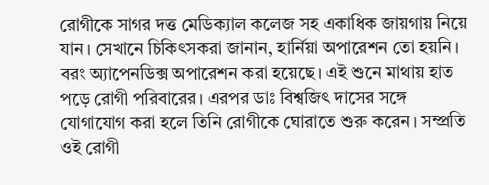রোগীকে সাগর দত্ত মেডিক্যাল কলেজ সহ একাধিক জায়গায় নিয়ে যান। সেখানে চিকিৎসকরা জানান, হার্নিয়া অপারেশন তো হয়নি। বরং অ্যাপেনডিক্স অপারেশন করা হয়েছে। এই শুনে মাথায় হাত পড়ে রোগী পরিবারের। এরপর ডাঃ বিশ্বজিৎ দাসের সঙ্গে যোগাযোগ করা হলে তিনি রোগীকে ঘোরাতে শুরু করেন। সম্প্রতি ওই রোগী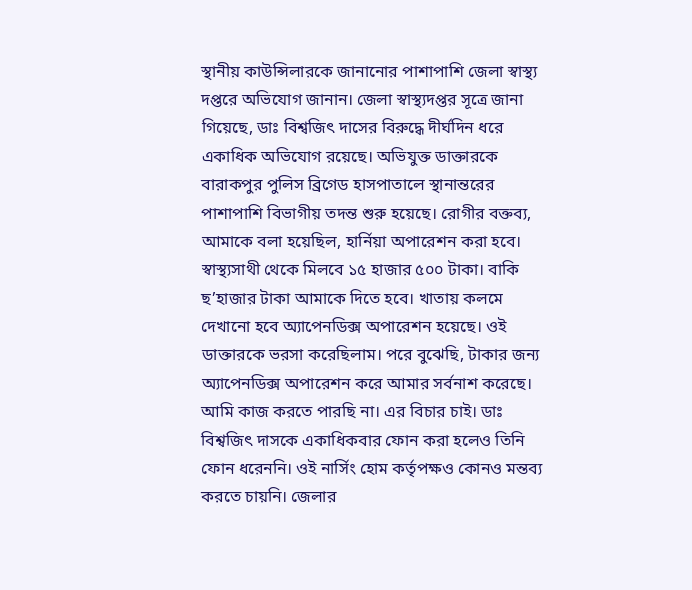স্থানীয় কাউন্সিলারকে জানানোর পাশাপাশি জেলা স্বাস্থ্য দপ্তরে অভিযোগ জানান। জেলা স্বাস্থ্যদপ্তর সূত্রে জানা গিয়েছে, ডাঃ বিশ্বজিৎ দাসের বিরুদ্ধে দীর্ঘদিন ধরে একাধিক অভিযোগ রয়েছে। অভিযুক্ত ডাক্তারকে বারাকপুর পুলিস ব্রিগেড হাসপাতালে স্থানান্তরের পাশাপাশি বিভাগীয় তদন্ত শুরু হয়েছে। রোগীর বক্তব্য, আমাকে বলা হয়েছিল, হার্নিয়া অপারেশন করা হবে। স্বাস্থ্যসাথী থেকে মিলবে ১৫ হাজার ৫০০ টাকা। বাকি ছ’হাজার টাকা আমাকে দিতে হবে। খাতায় কলমে দেখানো হবে অ্যাপেনডিক্স অপারেশন হয়েছে। ওই ডাক্তারকে ভরসা করেছিলাম। পরে বুঝেছি, টাকার জন্য অ্যাপেনডিক্স অপারেশন করে আমার সর্বনাশ করেছে। আমি কাজ করতে পারছি না। এর বিচার চাই। ডাঃ বিশ্বজিৎ দাসকে একাধিকবার ফোন করা হলেও তিনি ফোন ধরেননি। ওই নার্সিং হোম কর্তৃপক্ষও কোনও মন্তব্য করতে চায়নি। জেলার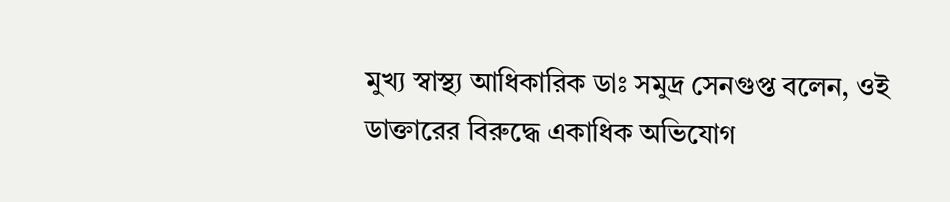মুখ্য স্বাস্থ্য আধিকারিক ডাঃ সমুদ্র সেনগুপ্ত বলেন, ওই ডাক্তারের বিরুদ্ধে একাধিক অভিযোগ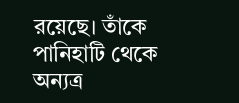রয়েছে। তাঁকে পানিহাটি থেকে অন্যত্র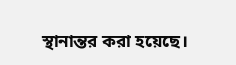স্থানান্তর করা হয়েছে।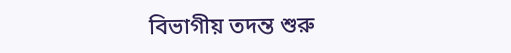বিভাগীয় তদন্ত শুরু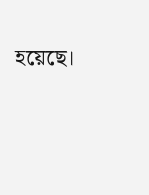হয়েছে।